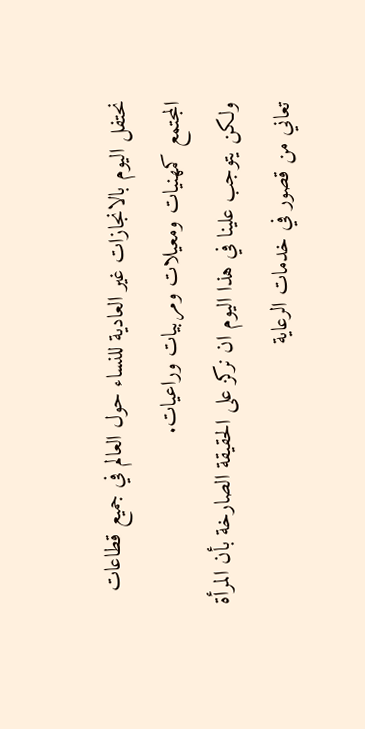نحتفل اليوم بالانجازات غير العادية للنساء حول العالم في جميع قطاعات المجتمع كمهنيات ومعيلات ومربيات وراعيات.
ولكن يتوجب علينا في هذا اليوم ان نركز على الحقيقة الصارخة بأن المرأة تعاني من قصور في خدمات الرعاية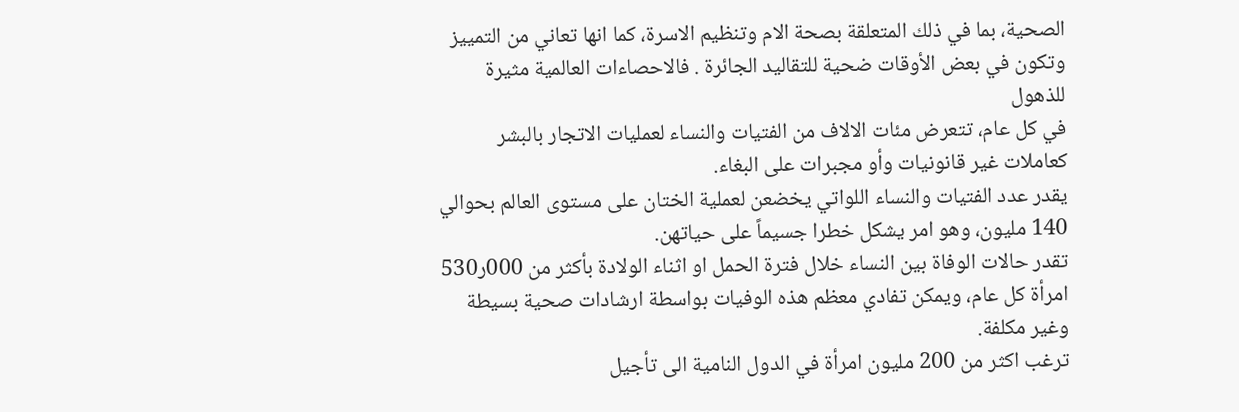الصحية، بما في ذلك المتعلقة بصحة الام وتنظيم الاسرة، كما انها تعاني من التمييز وتكون في بعض الأوقات ضحية للتقاليد الجائرة . فالاحصاءات العالمية مثيرة للذهول
في كل عام، تتعرض مئات الالاف من الفتيات والنساء لعمليات الاتجار بالبشر كعاملات غير قانونيات وأو مجبرات على البغاء.
يقدر عدد الفتيات والنساء اللواتي يخضعن لعملية الختان على مستوى العالم بحوالي 140 مليون، وهو امر يشكل خطرا جسيماً على حياتهن.
تقدر حالات الوفاة بين النساء خلال فترة الحمل او اثناء الولادة بأكثر من 000ر530 امرأة كل عام، ويمكن تفادي معظم هذه الوفيات بواسطة ارشادات صحية بسيطة وغير مكلفة.
ترغب اكثر من 200 مليون امرأة في الدول النامية الى تأجيل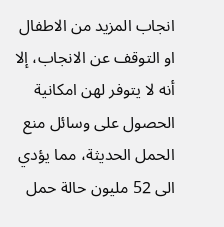انجاب المزيد من الاطفال او التوقف عن الانجاب، إلا أنه لا يتوفر لهن امكانية الحصول على وسائل منع الحمل الحديثة، مما يؤدي الى 52 مليون حالة حمل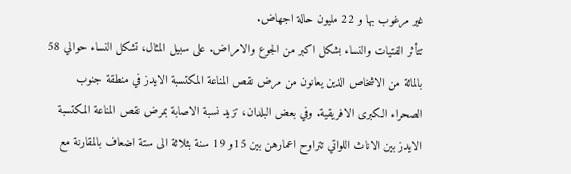غير مرغوب بها و 22 مليون حالة اجهاض.
تتأثر الفتيات والنساء بشكل اكبر من الجوع والامراض. على سبيل المثال، تشكل النساء حوالي 58 بالمائة من الاشخاص الذين يعانون من مرض نقص المناعة المكتسبة الايدز في منطقة جنوب الصحراء الكبرى الافريقية. وفي بعض البلدان، تزيد نسبة الاصابة بمرض نقص المناعة المكتسبة الايدز بين الاناث اللواتي تتراوح اعمارهن بين 15و 19 سنة بثلاثة الى ستة اضعاف بالمقارنة مع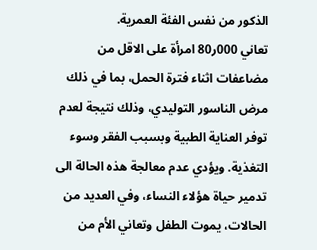الذكور من نفس الفئة العمرية.
تعاني 000ر80 امرأة على الاقل من مضاعفات اثناء فترة الحمل، بما في ذلك مرض الناسور التوليدي، وذلك نتيجة لعدم توفر العناية الطبية وبسبب الفقر وسوء التغذية. ويؤدي عدم معالجة هذه الحالة الى تدمير حياة هؤلاء النساء، وفي العديد من الحالات، يموت الطفل وتعاني الأم من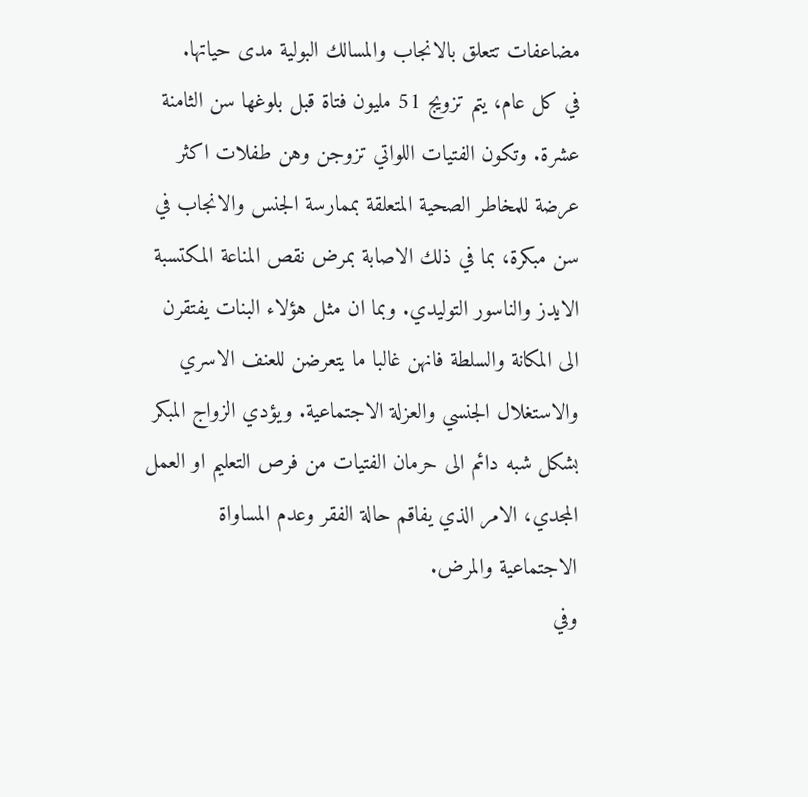مضاعفات تتعلق بالانجاب والمسالك البولية مدى حياتها.
في كل عام، يتم تزويج 51 مليون فتاة قبل بلوغها سن الثامنة عشرة. وتكون الفتيات اللواتي تزوجن وهن طفلات اكثر عرضة للمخاطر الصحية المتعلقة بممارسة الجنس والانجاب في سن مبكرة، بما في ذلك الاصابة بمرض نقص المناعة المكتسبة الايدز والناسور التوليدي. وبما ان مثل هؤلاء البنات يفتقرن الى المكانة والسلطة فانهن غالبا ما يتعرضن للعنف الاسري والاستغلال الجنسي والعزلة الاجتماعية. ويؤدي الزواج المبكر بشكل شبه دائم الى حرمان الفتيات من فرص التعليم او العمل المجدي، الامر الذي يفاقم حالة الفقر وعدم المساواة الاجتماعية والمرض.
وفي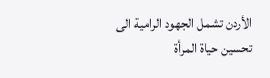الأردن تشمل الجهود الرامية الى تحسين حياة المرأة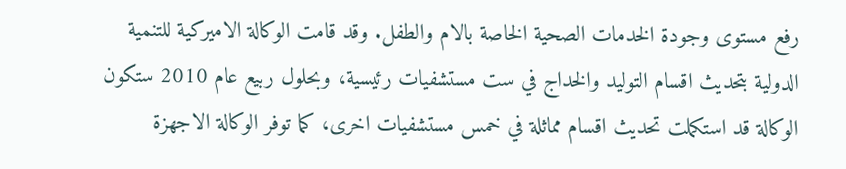رفع مستوى وجودة الخدمات الصحية الخاصة بالام والطفل. وقد قامت الوكالة الاميركية للتنمية الدولية بتحديث اقسام التوليد والخداج في ست مستشفيات رئيسية، وبحلول ربيع عام 2010 ستكون الوكالة قد استكملت تحديث اقسام مماثلة في خمس مستشفيات اخرى، كما توفر الوكالة الاجهزة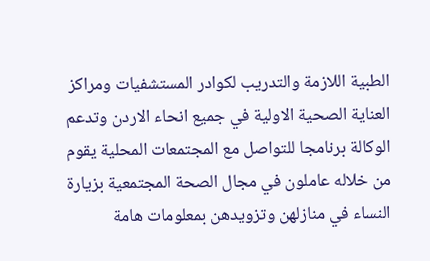الطبية اللازمة والتدريب لكوادر المستشفيات ومراكز العناية الصحية الاولية في جميع انحاء الاردن وتدعم الوكالة برنامجا للتواصل مع المجتمعات المحلية يقوم من خلاله عاملون في مجال الصحة المجتمعية بزيارة النساء في منازلهن وتزويدهن بمعلومات هامة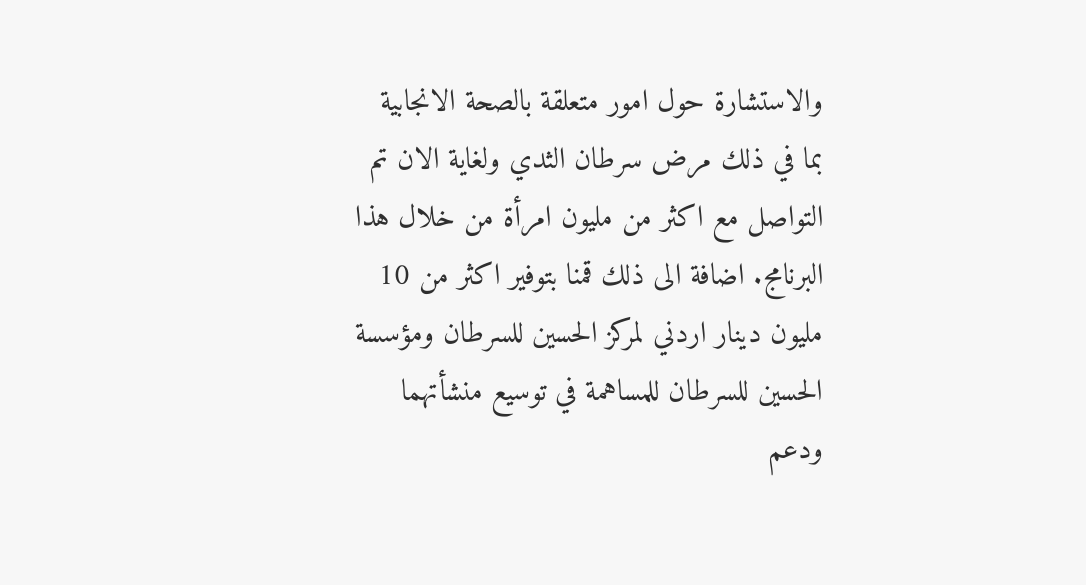والاستشارة حول امور متعلقة بالصحة الانجابية بما في ذلك مرض سرطان الثدي ولغاية الان تم التواصل مع اكثر من مليون امرأة من خلال هذا البرنامج. اضافة الى ذلك قمنا بتوفير اكثر من 10 مليون دينار اردني لمركز الحسين للسرطان ومؤسسة الحسين للسرطان للمساهمة في توسيع منشأتهما ودعم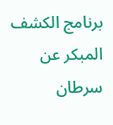برنامج الكشف المبكر عن سرطان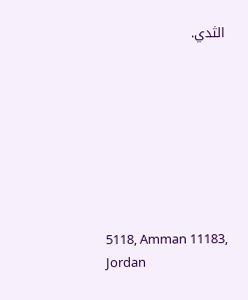الثدي.








5118, Amman 11183, Jordan